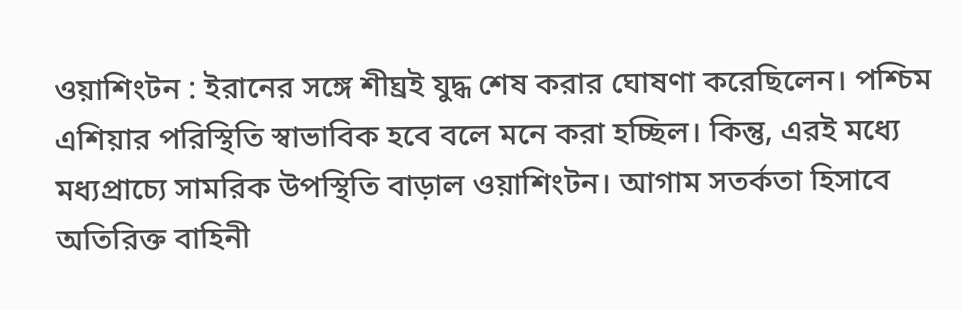ওয়াশিংটন : ইরানের সঙ্গে শীঘ্রই যুদ্ধ শেষ করার ঘোষণা করেছিলেন। পশ্চিম এশিয়ার পরিস্থিতি স্বাভাবিক হবে বলে মনে করা হচ্ছিল। কিন্তু, এরই মধ্যে মধ্যপ্রাচ্যে সামরিক উপস্থিতি বাড়াল ওয়াশিংটন। আগাম সতর্কতা হিসাবে অতিরিক্ত বাহিনী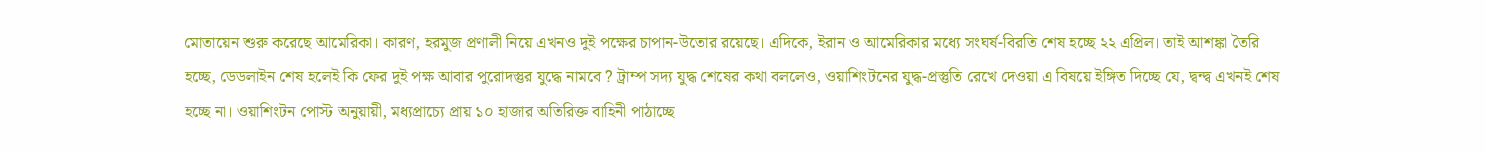মোতায়েন শুরু করেছে আমেরিকা। কারণ, হরমুজ প্রণালী নিয়ে এখনও দুই পক্ষের চাপান-উতোর রয়েছে। এদিকে, ইরান ও আমেরিকার মধ্যে সংঘর্ষ-বিরতি শেষ হচ্ছে ২২ এপ্রিল। তাই আশঙ্কা তৈরি হচ্ছে, ডেডলাইন শেষ হলেই কি ফের দুই পক্ষ আবার পুরোদস্তুর যুদ্ধে নামবে ? ট্রাম্প সদ্য যুদ্ধ শেষের কথা বললেও, ওয়াশিংটনের যুদ্ধ-প্রস্তুতি রেখে দেওয়া এ বিষয়ে ইঙ্গিত দিচ্ছে যে, দ্বন্দ্ব এখনই শেষ হচ্ছে না। ওয়াশিংটন পোস্ট অনুয়ায়ী, মধ্যপ্রাচ্যে প্রায় ১০ হাজার অতিরিক্ত বাহিনী পাঠাচ্ছে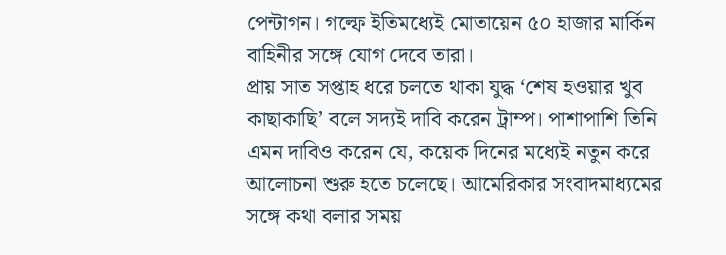পেন্টাগন। গল্ফে ইতিমধ্যেই মোতায়েন ৫০ হাজার মার্কিন বাহিনীর সঙ্গে যোগ দেবে তারা।
প্রায় সাত সপ্তাহ ধরে চলতে থাকা যুদ্ধ ‘শেষ হওয়ার খুব কাছাকাছি’ বলে সদ্যই দাবি করেন ট্রাম্প। পাশাপাশি তিনি এমন দাবিও করেন যে, কয়েক দিনের মধ্যেই নতুন করে আলোচনা শুরু হতে চলেছে। আমেরিকার সংবাদমাধ্যমের সঙ্গে কথা বলার সময়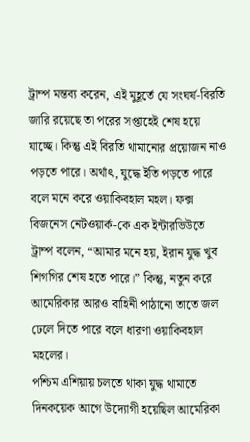ট্রাম্প মন্তব্য করেন, এই মুহূর্তে যে সংঘর্ষ-বিরতি জারি রয়েছে তা পরের সপ্তাহেই শেষ হয়ে যাচ্ছে। কিন্তু এই বিরতি থামানোর প্রয়োজন নাও পড়তে পারে। অর্থাৎ, যুদ্ধে ইতি পড়তে পারে বলে মনে করে ওয়াকিবহাল মহল। ফক্স বিজনেস নেটওয়ার্ক-কে এক ইন্টারভিউতে ট্রাম্প বলেন, “আমার মনে হয়, ইরান যুদ্ধ খুব শিগগির শেষ হতে পারে।” কিন্তু, নতুন করে আমেরিকার আরও বাহিনী পাঠানো তাতে জল ঢেলে দিতে পারে বলে ধারণা ওয়াকিবহাল মহলের।
পশ্চিম এশিয়ায় চলতে থাকা যুদ্ধ থামাতে দিনকয়েক আগে উদ্যোগী হয়েছিল আমেরিকা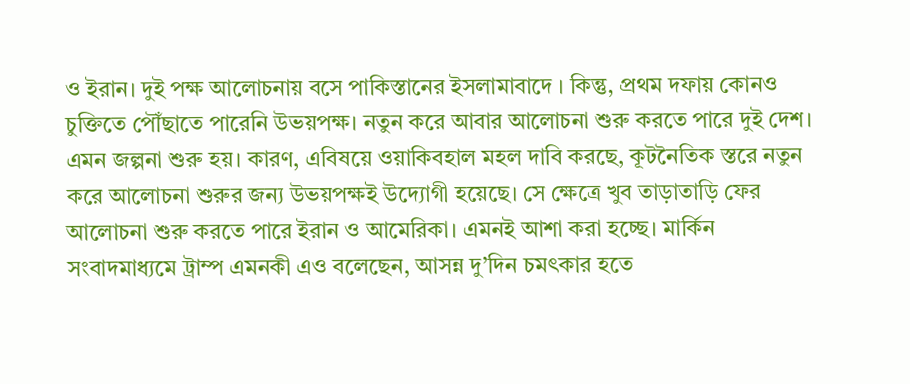ও ইরান। দুই পক্ষ আলোচনায় বসে পাকিস্তানের ইসলামাবাদে । কিন্তু, প্রথম দফায় কোনও চুক্তিতে পৌঁছাতে পারেনি উভয়পক্ষ। নতুন করে আবার আলোচনা শুরু করতে পারে দুই দেশ। এমন জল্পনা শুরু হয়। কারণ, এবিষয়ে ওয়াকিবহাল মহল দাবি করছে, কূটনৈতিক স্তরে নতুন করে আলোচনা শুরুর জন্য উভয়পক্ষই উদ্যোগী হয়েছে। সে ক্ষেত্রে খুব তাড়াতাড়ি ফের আলোচনা শুরু করতে পারে ইরান ও আমেরিকা। এমনই আশা করা হচ্ছে। মার্কিন সংবাদমাধ্যমে ট্রাম্প এমনকী এও বলেছেন, আসন্ন দু’দিন চমৎকার হতে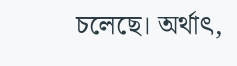চলেছে। অর্থাৎ,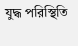যুদ্ধ পরিস্থিতি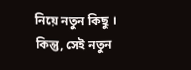নিয়ে নতুন কিছু । কিন্তু, সেই নতুন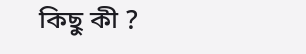কিছু কী ?